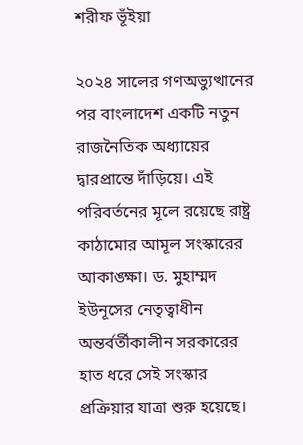শরীফ ভূঁইয়া

২০২৪ সালের গণঅভ্যুত্থানের পর বাংলাদেশ একটি নতুন রাজনৈতিক অধ্যায়ের দ্বারপ্রান্তে দাঁড়িয়ে। এই পরিবর্তনের মূলে রয়েছে রাষ্ট্র কাঠামোর আমূল সংস্কারের আকাঙ্ক্ষা। ড. মুহাম্মদ ইউনূসের নেতৃত্বাধীন অন্তর্বর্তীকালীন সরকারের হাত ধরে সেই সংস্কার প্রক্রিয়ার যাত্রা শুরু হয়েছে।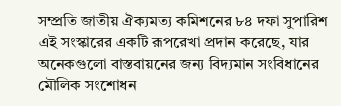সম্প্রতি জাতীয় ঐক্যমত্য কমিশনের ৮৪ দফা সুপারিশ এই সংস্কারের একটি রূপরেখা প্রদান করেছে, যার অনেকগুলো বাস্তবায়নের জন্য বিদ্যমান সংবিধানের মৌলিক সংশোধন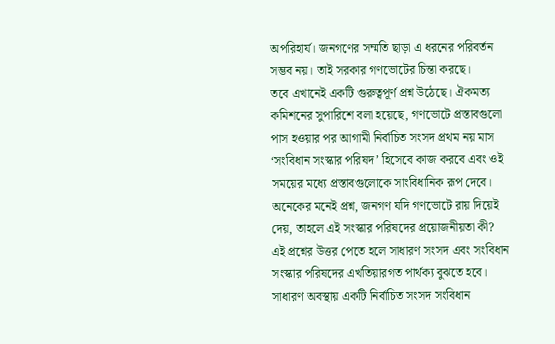অপরিহার্য। জনগণের সম্মতি ছাড়া এ ধরনের পরিবর্তন সম্ভব নয়। তাই সরকার গণভোটের চিন্তা করছে।
তবে এখানেই একটি গুরুত্বপূর্ণ প্রশ্ন উঠেছে। ঐকমত্য কমিশনের সুপারিশে বলা হয়েছে, গণভোটে প্রস্তাবগুলো পাস হওয়ার পর আগামী নির্বাচিত সংসদ প্রথম নয় মাস ‘সংবিধান সংস্কার পরিষদ’ হিসেবে কাজ করবে এবং ওই সময়ের মধ্যে প্রস্তাবগুলোকে সাংবিধানিক রূপ দেবে। অনেকের মনেই প্রশ্ন, জনগণ যদি গণভোটে রায় দিয়েই দেয়, তাহলে এই সংস্কার পরিষদের প্রয়োজনীয়তা কী?
এই প্রশ্নের উত্তর পেতে হলে সাধারণ সংসদ এবং সংবিধান সংস্কার পরিষদের এখতিয়ারগত পার্থক্য বুঝতে হবে। সাধারণ অবস্থায় একটি নির্বাচিত সংসদ সংবিধান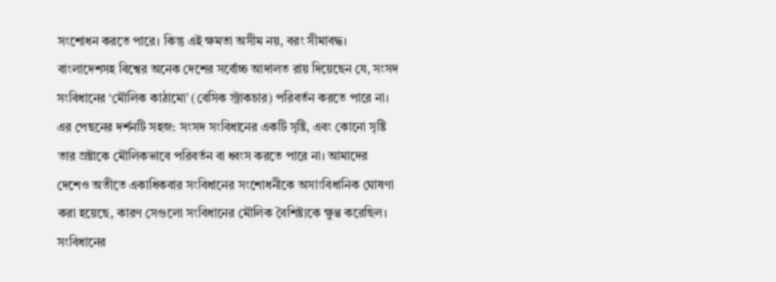সংশোধন করতে পারে। কিন্তু এই ক্ষমতা অসীম নয়, বরং সীমাবদ্ধ। বাংলাদেশসহ বিশ্বের অনেক দেশের সর্বোচ্চ আদালত রায় দিয়েছেন যে, সংসদ সংবিধানের ‘মৌলিক কাঠামো’ (বেসিক স্ট্রাকচার) পরিবর্তন করতে পারে না। এর পেছনের দর্শনটি সহজ: সংসদ সংবিধানের একটি সৃষ্টি, এবং কোনো সৃষ্টি তার স্রষ্টাকে মৌলিকভাবে পরিবর্তন বা ধ্বংস করতে পারে না। আমাদের দেশেও অতীতে একাধিকবার সংবিধানের সংশোধনীকে অসাংবিধানিক ঘোষণা করা হয়েছে, কারণ সেগুলো সংবিধানের মৌলিক বৈশিষ্ট্যকে ক্ষুণ্ণ করেছিল।
সংবিধানের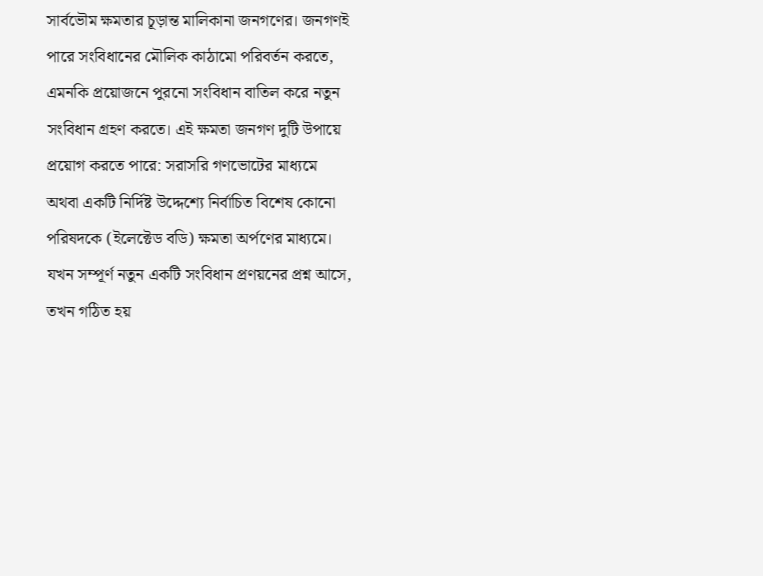সার্বভৌম ক্ষমতার চূড়ান্ত মালিকানা জনগণের। জনগণই পারে সংবিধানের মৌলিক কাঠামো পরিবর্তন করতে, এমনকি প্রয়োজনে পুরনো সংবিধান বাতিল করে নতুন সংবিধান গ্রহণ করতে। এই ক্ষমতা জনগণ দুটি উপায়ে প্রয়োগ করতে পারে: সরাসরি গণভোটের মাধ্যমে অথবা একটি নির্দিষ্ট উদ্দেশ্যে নির্বাচিত বিশেষ কোনো পরিষদকে (ইলেক্টেড বডি) ক্ষমতা অর্পণের মাধ্যমে। যখন সম্পূর্ণ নতুন একটি সংবিধান প্রণয়নের প্রশ্ন আসে, তখন গঠিত হয়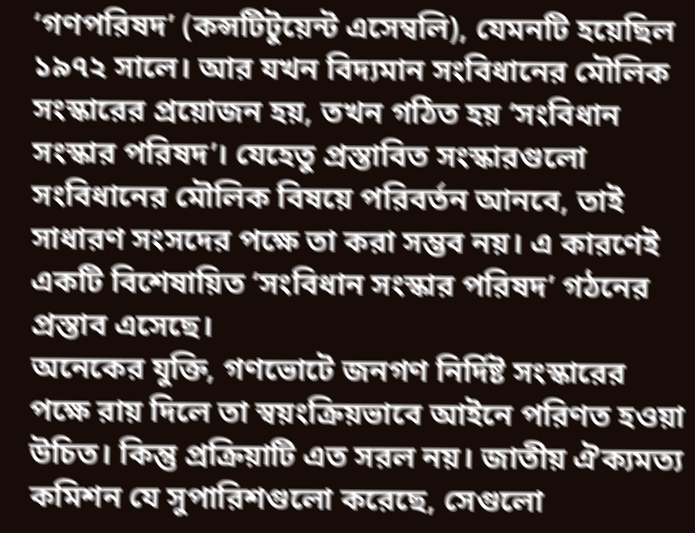‘গণপরিষদ’ (কন্সটিটুয়েন্ট এসেম্বলি), যেমনটি হয়েছিল ১৯৭২ সালে। আর যখন বিদ্যমান সংবিধানের মৌলিক সংস্কারের প্রয়োজন হয়, তখন গঠিত হয় ‘সংবিধান সংস্কার পরিষদ’। যেহেতু প্রস্তাবিত সংস্কারগুলো সংবিধানের মৌলিক বিষয়ে পরিবর্তন আনবে, তাই সাধারণ সংসদের পক্ষে তা করা সম্ভব নয়। এ কারণেই একটি বিশেষায়িত ‘সংবিধান সংস্কার পরিষদ’ গঠনের প্রস্তাব এসেছে।
অনেকের যুক্তি, গণভোটে জনগণ নির্দিষ্ট সংস্কারের পক্ষে রায় দিলে তা স্বয়ংক্রিয়ভাবে আইনে পরিণত হওয়া উচিত। কিন্তু প্রক্রিয়াটি এত সরল নয়। জাতীয় ঐক্যমত্য কমিশন যে সুপারিশগুলো করেছে, সেগুলো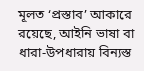মূলত ‘প্রস্তাব’ আকারে রয়েছে, আইনি ভাষা বা ধারা-উপধারায় বিন্যস্ত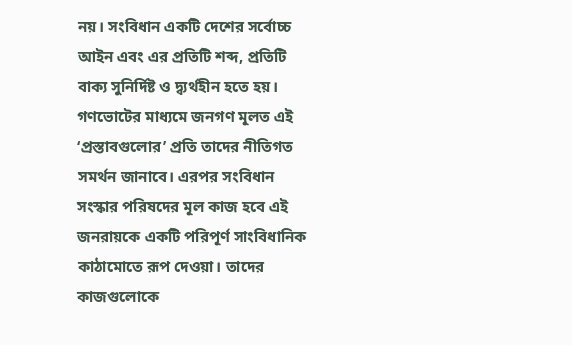নয়। সংবিধান একটি দেশের সর্বোচ্চ আইন এবং এর প্রতিটি শব্দ, প্রতিটি বাক্য সুনির্দিষ্ট ও দ্ব্যর্থহীন হতে হয়।
গণভোটের মাধ্যমে জনগণ মূলত এই ‘প্রস্তাবগুলোর’ প্রতি তাদের নীতিগত সমর্থন জানাবে। এরপর সংবিধান সংস্কার পরিষদের মূল কাজ হবে এই জনরায়কে একটি পরিপূর্ণ সাংবিধানিক কাঠামোতে রূপ দেওয়া। তাদের কাজগুলোকে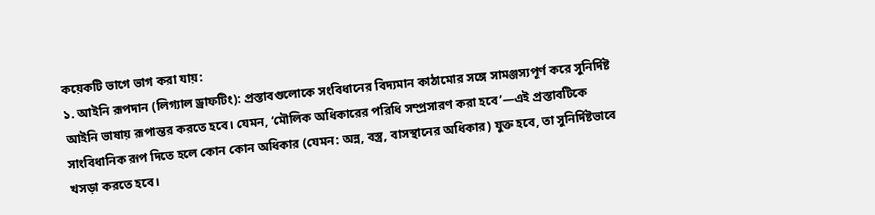কয়েকটি ভাগে ভাগ করা যায়:
১. আইনি রূপদান (লিগ্যাল ড্রাফটিং): প্রস্তাবগুলোকে সংবিধানের বিদ্যমান কাঠামোর সঙ্গে সামঞ্জস্যপূর্ণ করে সুনির্দিষ্ট আইনি ভাষায় রূপান্তর করতে হবে। যেমন, ‘মৌলিক অধিকারের পরিধি সম্প্রসারণ করা হবে’—এই প্রস্তাবটিকে সাংবিধানিক রূপ দিতে হলে কোন কোন অধিকার (যেমন: অন্ন, বস্ত্র, বাসস্থানের অধিকার) যুক্ত হবে, তা সুনির্দিষ্টভাবে খসড়া করতে হবে।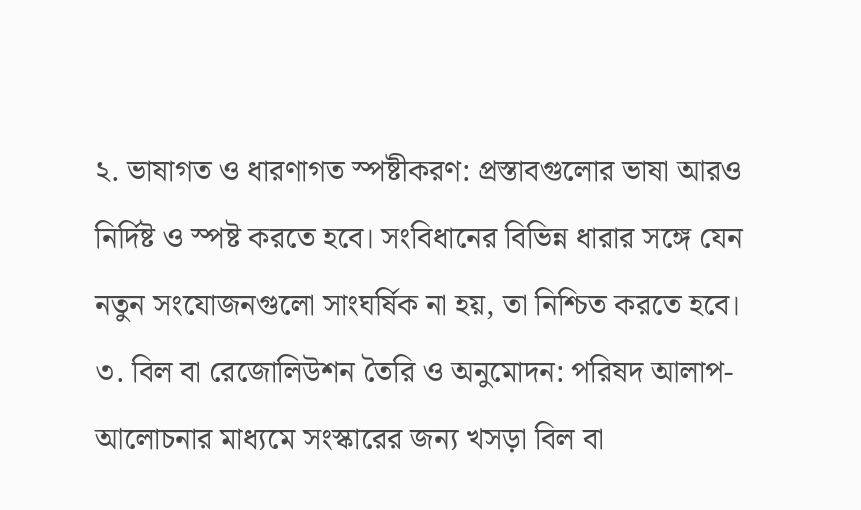২. ভাষাগত ও ধারণাগত স্পষ্টীকরণ: প্রস্তাবগুলোর ভাষা আরও নির্দিষ্ট ও স্পষ্ট করতে হবে। সংবিধানের বিভিন্ন ধারার সঙ্গে যেন নতুন সংযোজনগুলো সাংঘর্ষিক না হয়, তা নিশ্চিত করতে হবে।
৩. বিল বা রেজোলিউশন তৈরি ও অনুমোদন: পরিষদ আলাপ-আলোচনার মাধ্যমে সংস্কারের জন্য খসড়া বিল বা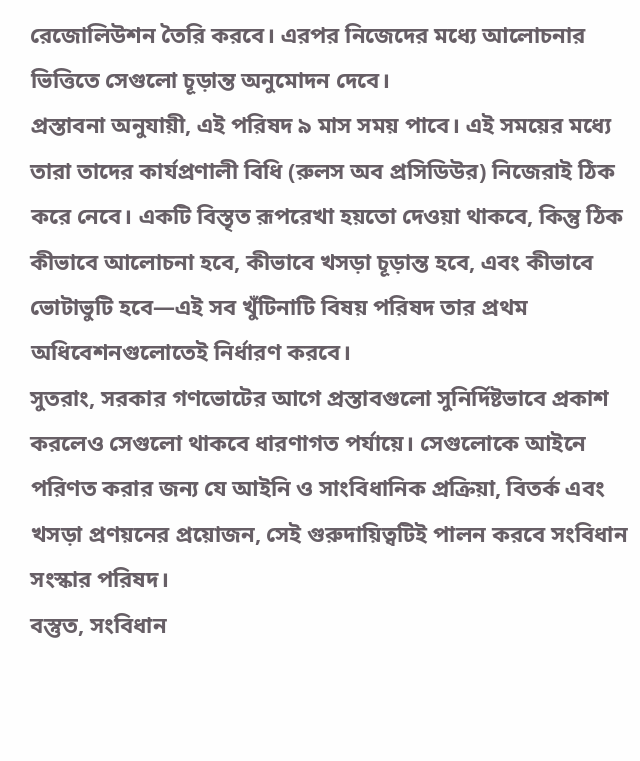রেজোলিউশন তৈরি করবে। এরপর নিজেদের মধ্যে আলোচনার ভিত্তিতে সেগুলো চূড়ান্ত অনুমোদন দেবে।
প্রস্তাবনা অনুযায়ী, এই পরিষদ ৯ মাস সময় পাবে। এই সময়ের মধ্যে তারা তাদের কার্যপ্রণালী বিধি (রুলস অব প্রসিডিউর) নিজেরাই ঠিক করে নেবে। একটি বিস্তৃত রূপরেখা হয়তো দেওয়া থাকবে, কিন্তু ঠিক কীভাবে আলোচনা হবে, কীভাবে খসড়া চূড়ান্ত হবে, এবং কীভাবে ভোটাভুটি হবে—এই সব খুঁটিনাটি বিষয় পরিষদ তার প্রথম অধিবেশনগুলোতেই নির্ধারণ করবে।
সুতরাং, সরকার গণভোটের আগে প্রস্তাবগুলো সুনির্দিষ্টভাবে প্রকাশ করলেও সেগুলো থাকবে ধারণাগত পর্যায়ে। সেগুলোকে আইনে পরিণত করার জন্য যে আইনি ও সাংবিধানিক প্রক্রিয়া, বিতর্ক এবং খসড়া প্রণয়নের প্রয়োজন, সেই গুরুদায়িত্বটিই পালন করবে সংবিধান সংস্কার পরিষদ।
বস্তুত, সংবিধান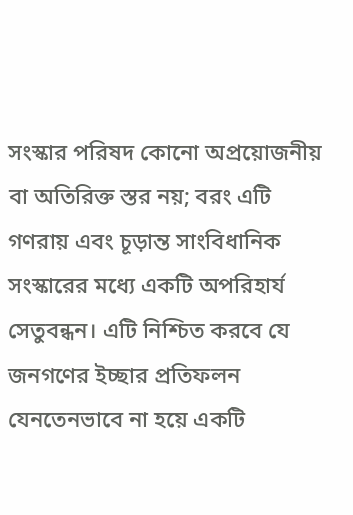সংস্কার পরিষদ কোনো অপ্রয়োজনীয় বা অতিরিক্ত স্তর নয়; বরং এটি গণরায় এবং চূড়ান্ত সাংবিধানিক সংস্কারের মধ্যে একটি অপরিহার্য সেতুবন্ধন। এটি নিশ্চিত করবে যে জনগণের ইচ্ছার প্রতিফলন যেনতেনভাবে না হয়ে একটি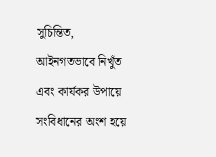সুচিন্তিত, আইনগতভাবে নিখুঁত এবং কার্যকর উপায়ে সংবিধানের অংশ হয়ে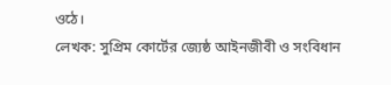ওঠে।
লেখক: সুপ্রিম কোর্টের জ্যেষ্ঠ আইনজীবী ও সংবিধান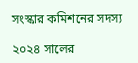সংস্কার কমিশনের সদস্য

২০২৪ সালের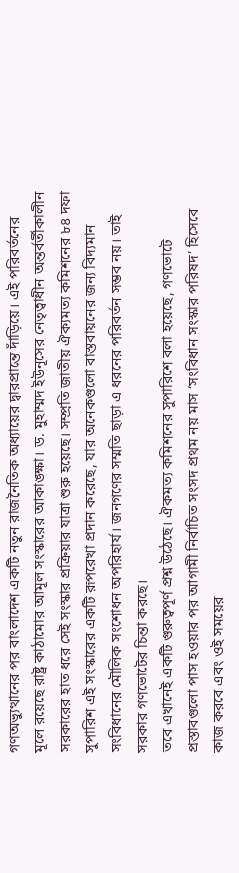গণঅভ্যুত্থানের পর বাংলাদেশ একটি নতুন রাজনৈতিক অধ্যায়ের দ্বারপ্রান্তে দাঁড়িয়ে। এই পরিবর্তনের মূলে রয়েছে রাষ্ট্র কাঠামোর আমূল সংস্কারের আকাঙ্ক্ষা। ড. মুহাম্মদ ইউনূসের নেতৃত্বাধীন অন্তর্বর্তীকালীন সরকারের হাত ধরে সেই সংস্কার প্রক্রিয়ার যাত্রা শুরু হয়েছে। সম্প্রতি জাতীয় ঐক্যমত্য কমিশনের ৮৪ দফা সুপারিশ এই সংস্কারের একটি রূপরেখা প্রদান করেছে, যার অনেকগুলো বাস্তবায়নের জন্য বিদ্যমান সংবিধানের মৌলিক সংশোধন অপরিহার্য। জনগণের সম্মতি ছাড়া এ ধরনের পরিবর্তন সম্ভব নয়। তাই সরকার গণভোটের চিন্তা করছে।
তবে এখানেই একটি গুরুত্বপূর্ণ প্রশ্ন উঠেছে। ঐকমত্য কমিশনের সুপারিশে বলা হয়েছে, গণভোটে প্রস্তাবগুলো পাস হওয়ার পর আগামী নির্বাচিত সংসদ প্রথম নয় মাস ‘সংবিধান সংস্কার পরিষদ’ হিসেবে কাজ করবে এবং ওই সময়ের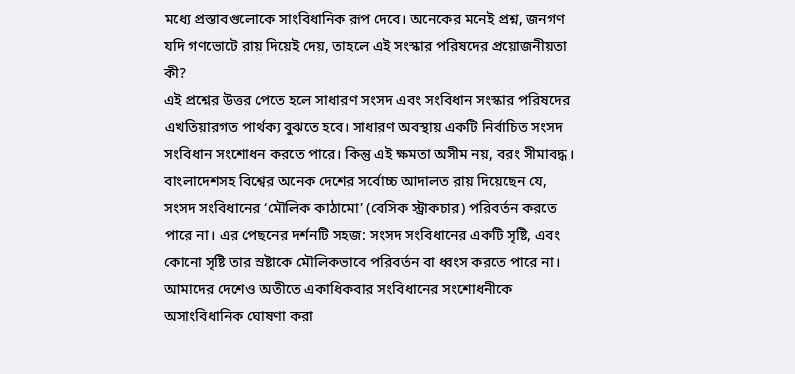মধ্যে প্রস্তাবগুলোকে সাংবিধানিক রূপ দেবে। অনেকের মনেই প্রশ্ন, জনগণ যদি গণভোটে রায় দিয়েই দেয়, তাহলে এই সংস্কার পরিষদের প্রয়োজনীয়তা কী?
এই প্রশ্নের উত্তর পেতে হলে সাধারণ সংসদ এবং সংবিধান সংস্কার পরিষদের এখতিয়ারগত পার্থক্য বুঝতে হবে। সাধারণ অবস্থায় একটি নির্বাচিত সংসদ সংবিধান সংশোধন করতে পারে। কিন্তু এই ক্ষমতা অসীম নয়, বরং সীমাবদ্ধ। বাংলাদেশসহ বিশ্বের অনেক দেশের সর্বোচ্চ আদালত রায় দিয়েছেন যে, সংসদ সংবিধানের ‘মৌলিক কাঠামো’ (বেসিক স্ট্রাকচার) পরিবর্তন করতে পারে না। এর পেছনের দর্শনটি সহজ: সংসদ সংবিধানের একটি সৃষ্টি, এবং কোনো সৃষ্টি তার স্রষ্টাকে মৌলিকভাবে পরিবর্তন বা ধ্বংস করতে পারে না। আমাদের দেশেও অতীতে একাধিকবার সংবিধানের সংশোধনীকে অসাংবিধানিক ঘোষণা করা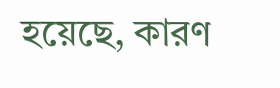হয়েছে, কারণ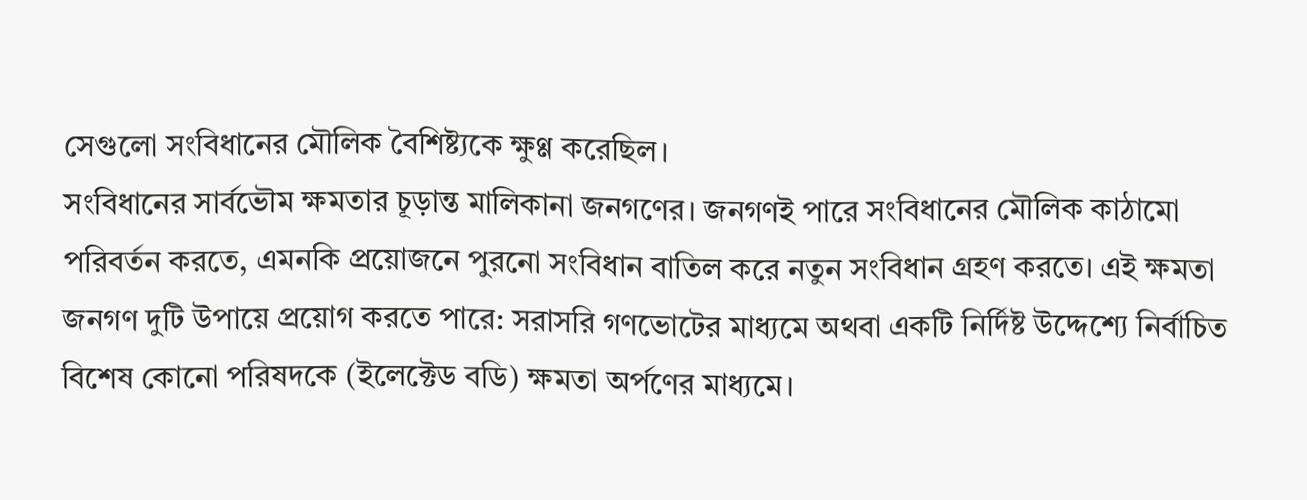সেগুলো সংবিধানের মৌলিক বৈশিষ্ট্যকে ক্ষুণ্ণ করেছিল।
সংবিধানের সার্বভৌম ক্ষমতার চূড়ান্ত মালিকানা জনগণের। জনগণই পারে সংবিধানের মৌলিক কাঠামো পরিবর্তন করতে, এমনকি প্রয়োজনে পুরনো সংবিধান বাতিল করে নতুন সংবিধান গ্রহণ করতে। এই ক্ষমতা জনগণ দুটি উপায়ে প্রয়োগ করতে পারে: সরাসরি গণভোটের মাধ্যমে অথবা একটি নির্দিষ্ট উদ্দেশ্যে নির্বাচিত বিশেষ কোনো পরিষদকে (ইলেক্টেড বডি) ক্ষমতা অর্পণের মাধ্যমে।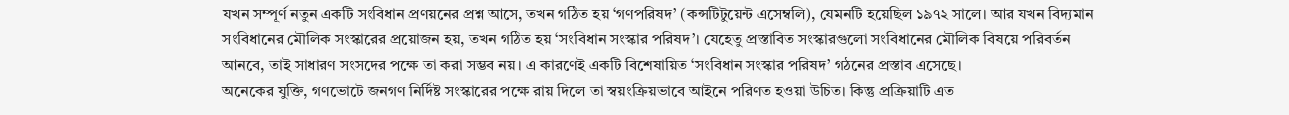যখন সম্পূর্ণ নতুন একটি সংবিধান প্রণয়নের প্রশ্ন আসে, তখন গঠিত হয় ‘গণপরিষদ’ (কন্সটিটুয়েন্ট এসেম্বলি), যেমনটি হয়েছিল ১৯৭২ সালে। আর যখন বিদ্যমান সংবিধানের মৌলিক সংস্কারের প্রয়োজন হয়, তখন গঠিত হয় ‘সংবিধান সংস্কার পরিষদ’। যেহেতু প্রস্তাবিত সংস্কারগুলো সংবিধানের মৌলিক বিষয়ে পরিবর্তন আনবে, তাই সাধারণ সংসদের পক্ষে তা করা সম্ভব নয়। এ কারণেই একটি বিশেষায়িত ‘সংবিধান সংস্কার পরিষদ’ গঠনের প্রস্তাব এসেছে।
অনেকের যুক্তি, গণভোটে জনগণ নির্দিষ্ট সংস্কারের পক্ষে রায় দিলে তা স্বয়ংক্রিয়ভাবে আইনে পরিণত হওয়া উচিত। কিন্তু প্রক্রিয়াটি এত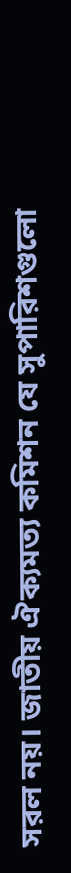সরল নয়। জাতীয় ঐক্যমত্য কমিশন যে সুপারিশগুলো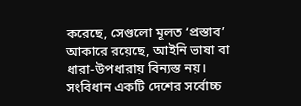করেছে, সেগুলো মূলত ‘প্রস্তাব’ আকারে রয়েছে, আইনি ভাষা বা ধারা-উপধারায় বিন্যস্ত নয়। সংবিধান একটি দেশের সর্বোচ্চ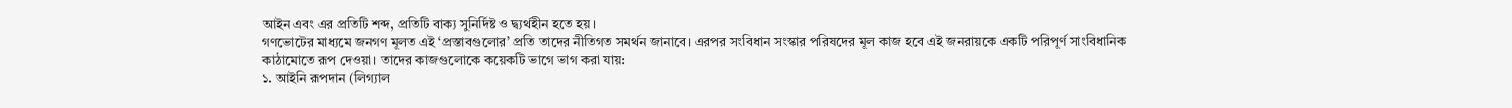আইন এবং এর প্রতিটি শব্দ, প্রতিটি বাক্য সুনির্দিষ্ট ও দ্ব্যর্থহীন হতে হয়।
গণভোটের মাধ্যমে জনগণ মূলত এই ‘প্রস্তাবগুলোর’ প্রতি তাদের নীতিগত সমর্থন জানাবে। এরপর সংবিধান সংস্কার পরিষদের মূল কাজ হবে এই জনরায়কে একটি পরিপূর্ণ সাংবিধানিক কাঠামোতে রূপ দেওয়া। তাদের কাজগুলোকে কয়েকটি ভাগে ভাগ করা যায়:
১. আইনি রূপদান (লিগ্যাল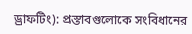ড্রাফটিং): প্রস্তাবগুলোকে সংবিধানের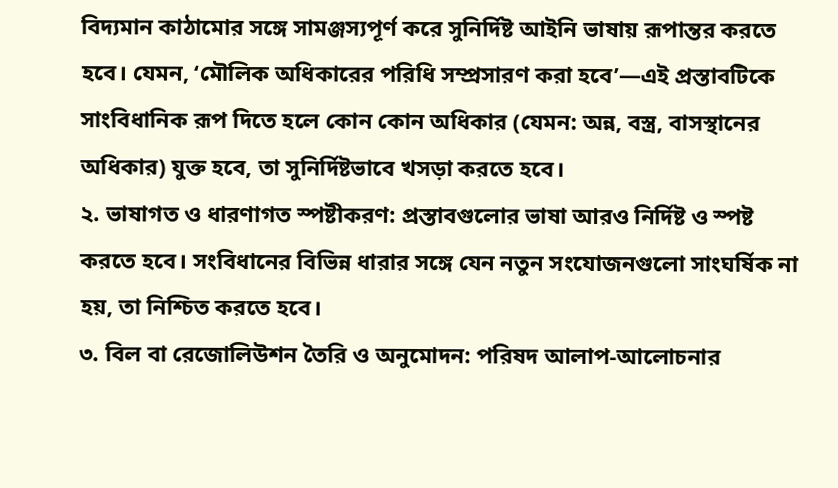বিদ্যমান কাঠামোর সঙ্গে সামঞ্জস্যপূর্ণ করে সুনির্দিষ্ট আইনি ভাষায় রূপান্তর করতে হবে। যেমন, ‘মৌলিক অধিকারের পরিধি সম্প্রসারণ করা হবে’—এই প্রস্তাবটিকে সাংবিধানিক রূপ দিতে হলে কোন কোন অধিকার (যেমন: অন্ন, বস্ত্র, বাসস্থানের অধিকার) যুক্ত হবে, তা সুনির্দিষ্টভাবে খসড়া করতে হবে।
২. ভাষাগত ও ধারণাগত স্পষ্টীকরণ: প্রস্তাবগুলোর ভাষা আরও নির্দিষ্ট ও স্পষ্ট করতে হবে। সংবিধানের বিভিন্ন ধারার সঙ্গে যেন নতুন সংযোজনগুলো সাংঘর্ষিক না হয়, তা নিশ্চিত করতে হবে।
৩. বিল বা রেজোলিউশন তৈরি ও অনুমোদন: পরিষদ আলাপ-আলোচনার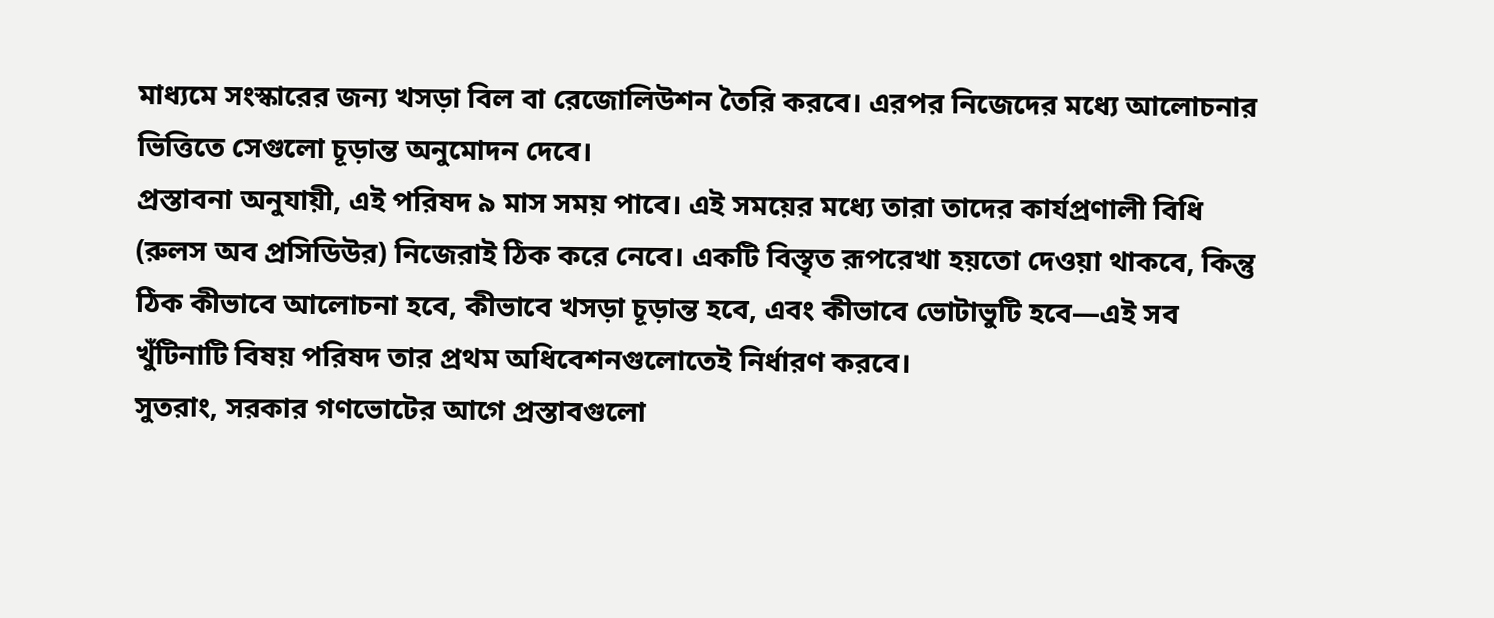মাধ্যমে সংস্কারের জন্য খসড়া বিল বা রেজোলিউশন তৈরি করবে। এরপর নিজেদের মধ্যে আলোচনার ভিত্তিতে সেগুলো চূড়ান্ত অনুমোদন দেবে।
প্রস্তাবনা অনুযায়ী, এই পরিষদ ৯ মাস সময় পাবে। এই সময়ের মধ্যে তারা তাদের কার্যপ্রণালী বিধি (রুলস অব প্রসিডিউর) নিজেরাই ঠিক করে নেবে। একটি বিস্তৃত রূপরেখা হয়তো দেওয়া থাকবে, কিন্তু ঠিক কীভাবে আলোচনা হবে, কীভাবে খসড়া চূড়ান্ত হবে, এবং কীভাবে ভোটাভুটি হবে—এই সব খুঁটিনাটি বিষয় পরিষদ তার প্রথম অধিবেশনগুলোতেই নির্ধারণ করবে।
সুতরাং, সরকার গণভোটের আগে প্রস্তাবগুলো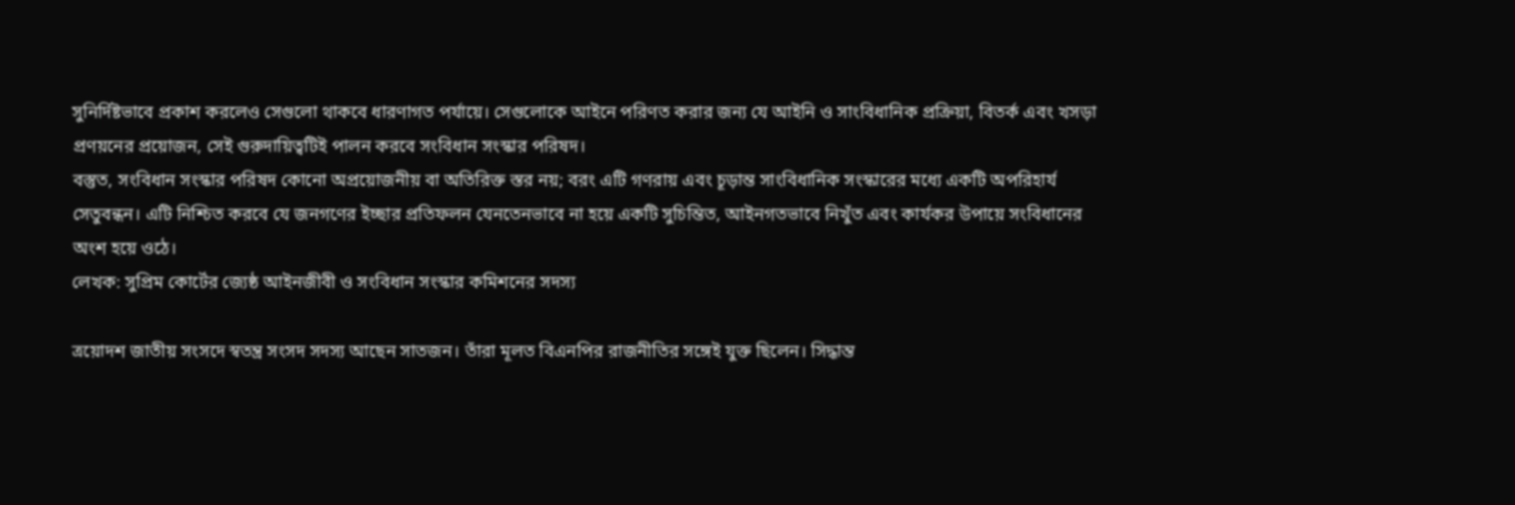সুনির্দিষ্টভাবে প্রকাশ করলেও সেগুলো থাকবে ধারণাগত পর্যায়ে। সেগুলোকে আইনে পরিণত করার জন্য যে আইনি ও সাংবিধানিক প্রক্রিয়া, বিতর্ক এবং খসড়া প্রণয়নের প্রয়োজন, সেই গুরুদায়িত্বটিই পালন করবে সংবিধান সংস্কার পরিষদ।
বস্তুত, সংবিধান সংস্কার পরিষদ কোনো অপ্রয়োজনীয় বা অতিরিক্ত স্তর নয়; বরং এটি গণরায় এবং চূড়ান্ত সাংবিধানিক সংস্কারের মধ্যে একটি অপরিহার্য সেতুবন্ধন। এটি নিশ্চিত করবে যে জনগণের ইচ্ছার প্রতিফলন যেনতেনভাবে না হয়ে একটি সুচিন্তিত, আইনগতভাবে নিখুঁত এবং কার্যকর উপায়ে সংবিধানের অংশ হয়ে ওঠে।
লেখক: সুপ্রিম কোর্টের জ্যেষ্ঠ আইনজীবী ও সংবিধান সংস্কার কমিশনের সদস্য

ত্রয়োদশ জাতীয় সংসদে স্বতন্ত্র সংসদ সদস্য আছেন সাতজন। তাঁরা মূলত বিএনপির রাজনীতির সঙ্গেই যুক্ত ছিলেন। সিদ্ধান্ত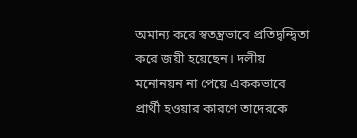অমান্য করে স্বতন্ত্রভাবে প্রতিদ্বন্দ্বিতা করে জয়ী হয়েছেন। দলীয় মনোনয়ন না পেয়ে এককভাবে প্রার্থী হওয়ার কারণে তাদেরকে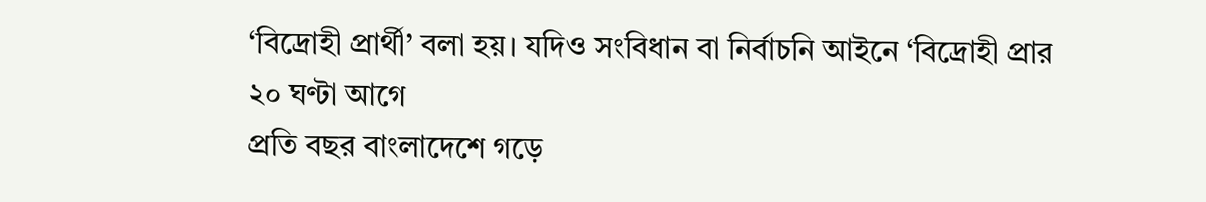‘বিদ্রোহী প্রার্থী’ বলা হয়। যদিও সংবিধান বা নির্বাচনি আইনে ‘বিদ্রোহী প্রার
২০ ঘণ্টা আগে
প্রতি বছর বাংলাদেশে গড়ে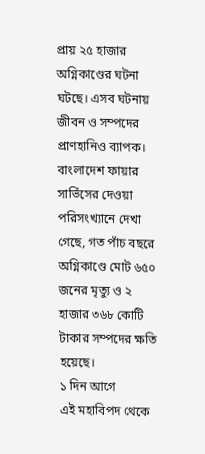প্রায় ২৫ হাজার অগ্নিকাণ্ডের ঘটনা ঘটছে। এসব ঘটনায় জীবন ও সম্পদের প্রাণহানিও ব্যাপক। বাংলাদেশ ফায়ার সার্ভিসের দেওয়া পরিসংখ্যানে দেখা গেছে, গত পাঁচ বছরে অগ্নিকাণ্ডে মোট ৬৫০ জনের মৃত্যু ও ২ হাজার ৩৬৮ কোটি টাকার সম্পদের ক্ষতি হয়েছে।
১ দিন আগে
এই মহাবিপদ থেকে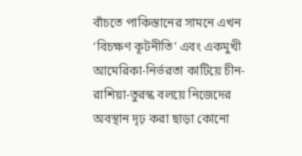বাঁচতে পাকিস্তানের সামনে এখন ‘বিচক্ষণ কূটনীতি’ এবং একমুখী আমেরিকা-নির্ভরতা কাটিয়ে চীন-রাশিয়া-তুরস্ক বলয়ে নিজেদের অবস্থান দৃঢ় করা ছাড়া কোনো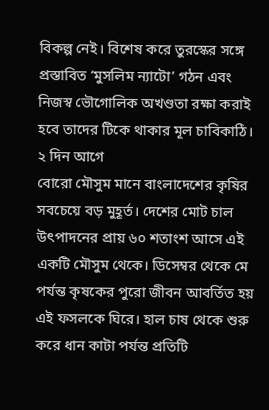বিকল্প নেই। বিশেষ করে তুরস্কের সঙ্গে প্রস্তাবিত ‘মুসলিম ন্যাটো’ গঠন এবং নিজস্ব ভৌগোলিক অখণ্ডতা রক্ষা করাই হবে তাদের টিকে থাকার মূল চাবিকাঠি।
২ দিন আগে
বোরো মৌসুম মানে বাংলাদেশের কৃষির সবচেয়ে বড় মুহূর্ত। দেশের মোট চাল উৎপাদনের প্রায় ৬০ শতাংশ আসে এই একটি মৌসুম থেকে। ডিসেম্বর থেকে মে পর্যন্ত কৃষকের পুরো জীবন আবর্তিত হয় এই ফসলকে ঘিরে। হাল চাষ থেকে শুরু করে ধান কাটা পর্যন্ত প্রতিটি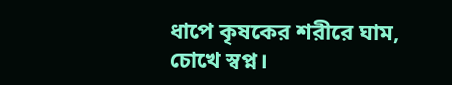ধাপে কৃষকের শরীরে ঘাম, চোখে স্বপ্ন।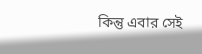কিন্তু এবার সেই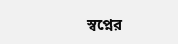স্বপ্নের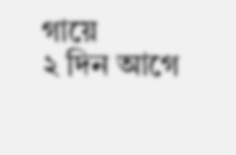গায়ে
২ দিন আগে